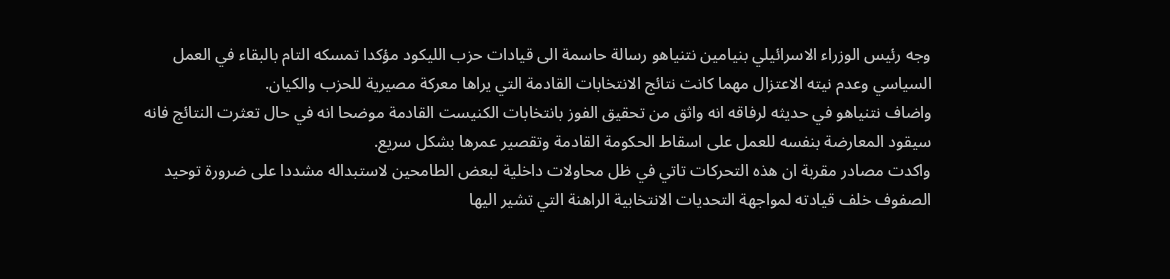وجه رئيس الوزراء الاسرائيلي بنيامين نتنياهو رسالة حاسمة الى قيادات حزب الليكود مؤكدا تمسكه التام بالبقاء في العمل السياسي وعدم نيته الاعتزال مهما كانت نتائج الانتخابات القادمة التي يراها معركة مصيرية للحزب والكيان.
واضاف نتنياهو في حديثه لرفاقه انه واثق من تحقيق الفوز بانتخابات الكنيست القادمة موضحا انه في حال تعثرت النتائج فانه سيقود المعارضة بنفسه للعمل على اسقاط الحكومة القادمة وتقصير عمرها بشكل سريع.
واكدت مصادر مقربة ان هذه التحركات تاتي في ظل محاولات داخلية لبعض الطامحين لاستبداله مشددا على ضرورة توحيد الصفوف خلف قيادته لمواجهة التحديات الانتخابية الراهنة التي تشير اليها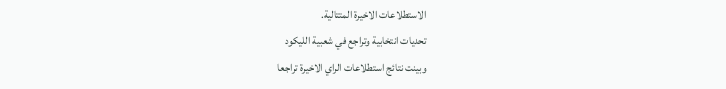الاستطلاعات الاخيرة المتتالية.
تحديات انتخابية وتراجع في شعبية الليكود
وبينت نتائج استطلاعات الراي الاخيرة تراجعا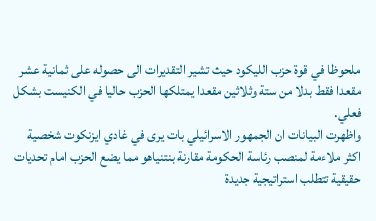ملحوظا في قوة حزب الليكود حيث تشير التقديرات الى حصوله على ثمانية عشر مقعدا فقط بدلا من ستة وثلاثين مقعدا يمتلكها الحزب حاليا في الكنيست بشكل فعلي.
واظهرت البيانات ان الجمهور الاسرائيلي بات يرى في غادي ايزنكوت شخصية اكثر ملاءمة لمنصب رئاسة الحكومة مقارنة بنتنياهو مما يضع الحزب امام تحديات حقيقية تتطلب استراتيجية جديدة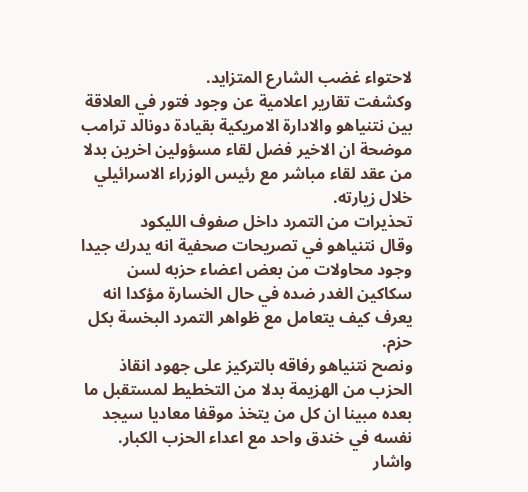لاحتواء غضب الشارع المتزايد.
وكشفت تقارير اعلامية عن وجود فتور في العلاقة بين نتنياهو والادارة الامريكية بقيادة دونالد ترامب موضحة ان الاخير فضل لقاء مسؤولين اخرين بدلا من عقد لقاء مباشر مع رئيس الوزراء الاسرائيلي خلال زيارته.
تحذيرات من التمرد داخل صفوف الليكود
وقال نتنياهو في تصريحات صحفية انه يدرك جيدا وجود محاولات من بعض اعضاء حزبه لسن سكاكين الغدر ضده في حال الخسارة مؤكدا انه يعرف كيف يتعامل مع ظواهر التمرد البخسة بكل حزم.
ونصح نتنياهو رفاقه بالتركيز على جهود انقاذ الحزب من الهزيمة بدلا من التخطيط لمستقبل ما بعده مبينا ان كل من يتخذ موقفا معاديا سيجد نفسه في خندق واحد مع اعداء الحزب الكبار.
واشار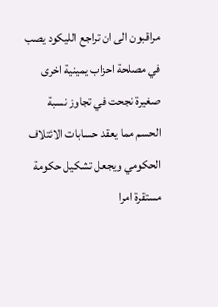مراقبون الى ان تراجع الليكود يصب في مصلحة احزاب يمينية اخرى صغيرة نجحت في تجاوز نسبة الحسم مما يعقد حسابات الائتلاف الحكومي ويجعل تشكيل حكومة مستقرة امرا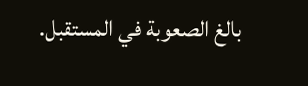بالغ الصعوبة في المستقبل.